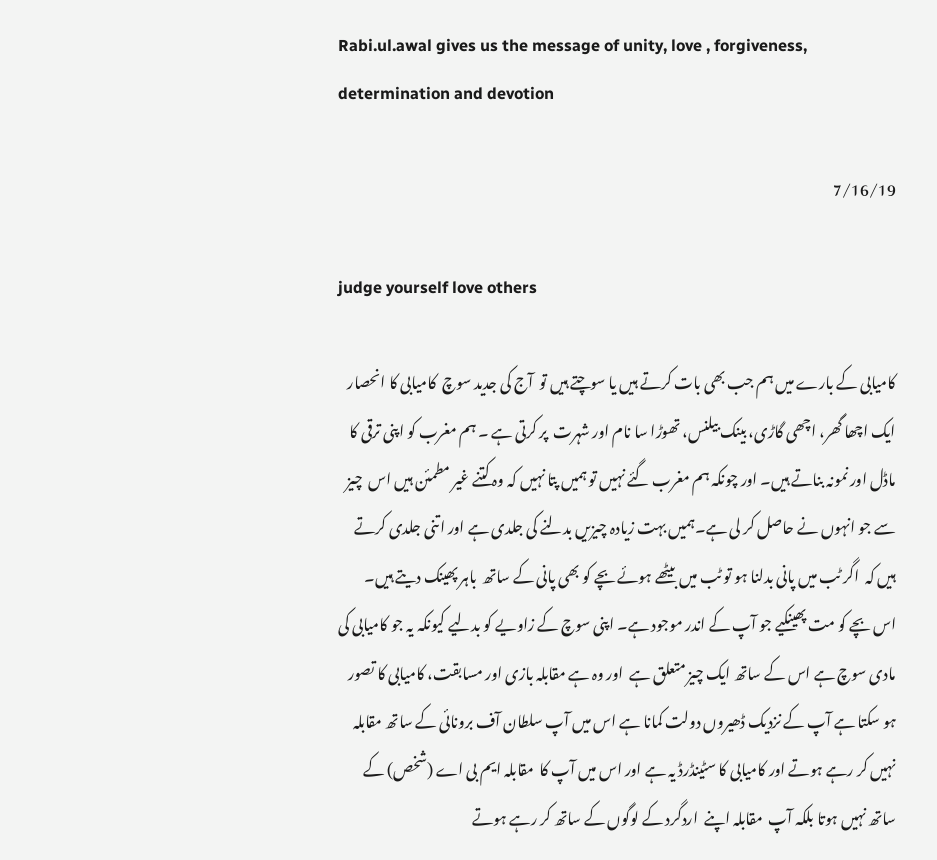Rabi.ul.awal gives us the message of unity, love , forgiveness, determination and devotion

7/16/19

judge yourself love others

کامیابی کے بارے میں ہم جب بھی بات کرتے ہیں یا سوچتے ہیں تو  آج کی جدید سوچ  کامیابی کا انحصار ایک اچھا گھر، اچھی گاڑی، بینک بیلنس، تھوڑا سا نام اور شہرت  پر کرتی ہے ۔ ہم مغرب کو اپنی ترقی کا ماڈل اور نمونہ بناتے ہیں۔ اور چونکہ ہم مغرب گئے نہیں تو ہمیں پتا نہیں کہ وہ کتنے غیر مطمئن ہیں اس  چیز سے جو انہوں نے حاصل کر لی ہے۔ہمیں بہت زیادہ چیزیں بدلنے کی جلدی ہے اور اتنی جلدی کرتے ہیں کہ  اگر ٹب میں پانی بدلنا ہو تو ٹب میں بیٹھے ہوئے بچے کو بھی پانی کے ساتھ  باہر پھینک دیتے ہیں۔ اس بچے کو مت پھینکیے جو آپ کے اندر موجود ہے۔ اپنی سوچ کے زاویے کو بدلیے کیونکہ یہ جو کامیابی کی مادی سوچ ہے اس کے ساتھ ایک چیز متعلق ہے  اور وہ ہے مقابلہ بازی اور مسابقت، کامیابی کا تصور ہو سکتا ہے آپ کے نزدیک ڈھیروں دولت کمانا ہے اس میں آپ سلطان آف برونائی کے ساتھ مقابلہ نہیں کر رہے ہوتے اور کامیابی کا سٹینڈرڈ یہ ہے اور اس میں آپ کا  مقابلہ ایم بی اے (شخص) کے ساتھ نہیں ہوتا بلکہ آپ  مقابلہ اپنے  اردگرد کے لوگوں کے ساتھ کر رہے ہوتے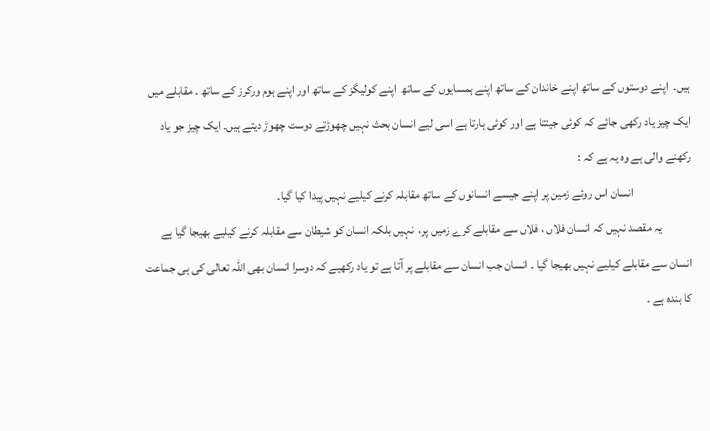ہیں۔  اپنے دوستوں کے ساتھ اپنے خاندان کے ساتھ اپنے ہمسایوں کے ساتھ  اپنے کولیگز کے ساتھ اور اپنے ہوم ورکرز کے ساتھ ۔ مقابلے میں ایک چیز یاد رکھی جائے کہ کوئی جیتتا ہے اور کوئی ہارتا ہے اسی لیے انسان بحث نہیں چھوڑتے دوست چھوڑ دیتے ہیں۔ ایک چیز جو یاد رکھنے والی ہے وہ یہ ہے کہ :
                        انسان اس روئے زمین پر اپنے جیسے انسانوں کے ساتھ مقابلہ کرنے کیلیے نہیں پیدا کیا گیا۔
            یہ مقصد نہیں کہ انسان فلاں ، فلاں سے مقابلے کرے زمیں پر،  نہیں بلکہ انسان کو شیطان سے مقابلہ کرنے کیلیے بھیجا گیا ہے  انسان سے مقابلے کیلیے نہیں بھیجا گیا ۔ انسان جب انسان سے مقابلے پر آتا ہے تو یاد رکھیے کہ دوسرا انسان بھی اللہ تعالی کی ہی جماعت کا بندہ ہے ۔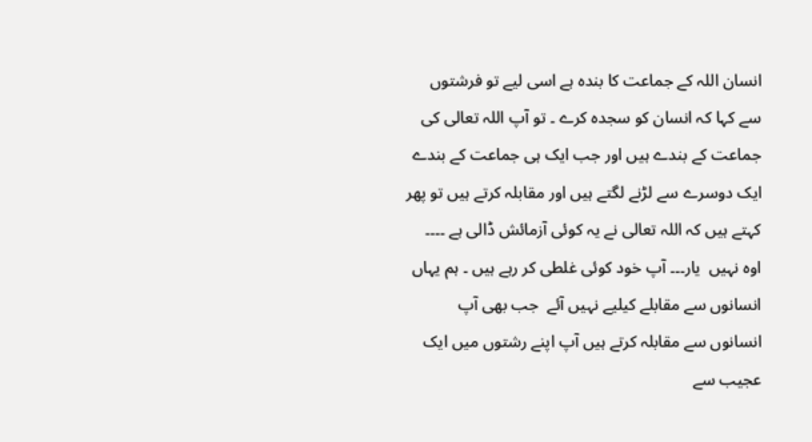انسان اللہ کے جماعت کا بندہ ہے اسی لیے تو فرشتوں سے کہا کہ انسان کو سجدہ کرے ۔ تو آپ اللہ تعالی کی جماعت کے بندے ہیں اور جب ایک ہی جماعت کے بندے ایک دوسرے سے لڑنے لگتے ہیں اور مقابلہ کرتے ہیں تو پھر کہتے ہیں کہ اللہ تعالی نے یہ کوئی آزمائش ڈالی ہے ۔۔۔۔ اوہ نہیں  یار۔۔۔ آپ خود کوئی غلطی کر رہے ہیں ۔ ہم یہاں انسانوں سے مقابلے کیلیے نہیں آئے  جب بھی آپ انسانوں سے مقابلہ کرتے ہیں آپ اپنے رشتوں میں ایک عجیب سے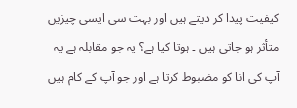کیفیت پیدا کر دیتے ہیں اور بہت سی ایسی چیزیں  متأثر ہو جاتی ہیں ۔ ہوتا کیا ہے؟ یہ جو مقابلہ ہے یہ آپ کی انا کو مضبوط کرتا ہے اور جو آپ کے کام ہیں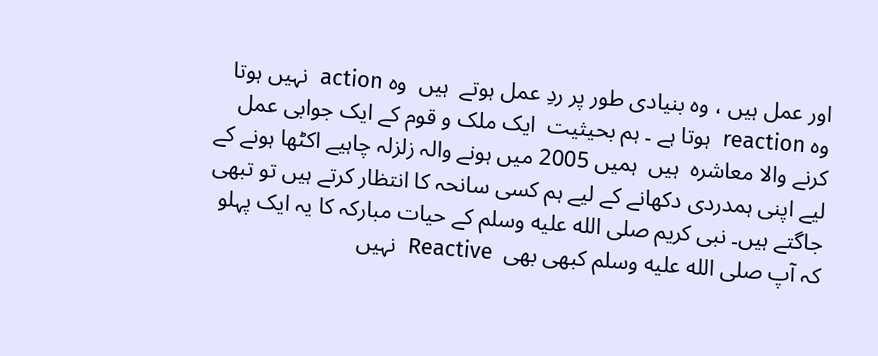اور عمل ہیں ، وہ بنیادی طور پر ردِ عمل ہوتے  ہیں  وہ action  نہیں ہوتا وہ reaction  ہوتا ہے ۔ ہم بحیثیت  ایک ملک و قوم کے ایک جوابی عمل کرنے والا معاشرہ  ہیں  ہمیں 2005 میں ہونے والہ زلزلہ چاہیے اکٹھا ہونے کے لیے اپنی ہمدردی دکھانے کے لیے ہم کسی سانحہ کا انتظار کرتے ہیں تو تبھی جاگتے ہیں۔ نبی کریم صلى الله عليه وسلم کے حیات مبارکہ کا یہ ایک پہلو  کہ آپ صلى الله عليه وسلم کبھی بھی  Reactive  نہیں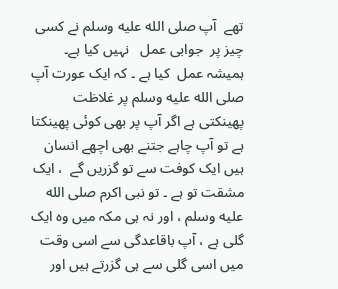تھے  آپ صلى الله عليه وسلم نے کسی چیز پر  جوابی عمل   نہیں کیا ہے۔ ہمیشہ عمل  کیا ہے ۔ کہ ایک عورت آپ صلى الله عليه وسلم پر غلاظت پھینکتی ہے اگر آپ پر بھی کوئی پھینکتا ہے تو آپ چاہے جتنے بھی اچھے انسان ہیں ایک کوفت سے تو گزریں گے  ، ایک    مشقت تو ہے ۔ تو نبی اکرم صلى الله عليه وسلم ، اور نہ ہی مکہ میں وہ ایک گلی ہے ، آپ باقاعدگی سے اسی وقت میں اسی گلی سے ہی گزرتے ہیں اور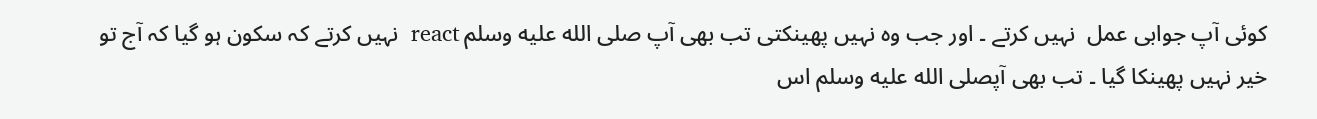کوئی آپ جوابی عمل  نہیں کرتے ۔ اور جب وہ نہیں پھینکتی تب بھی آپ صلى الله عليه وسلم react  نہیں کرتے کہ سکون ہو گیا کہ آج تو خیر نہیں پھینکا گیا ۔ تب بھی آپصلى الله عليه وسلم اس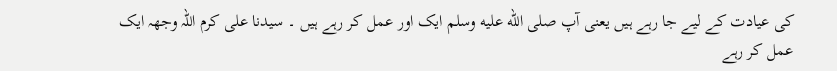کی عیادت کے لیے جا رہے ہیں یعنی آپ صلى الله عليه وسلم ایک اور عمل کر رہے ہیں ۔ سیدنا علی کرم اللہ وجھہ ایک عمل کر رہے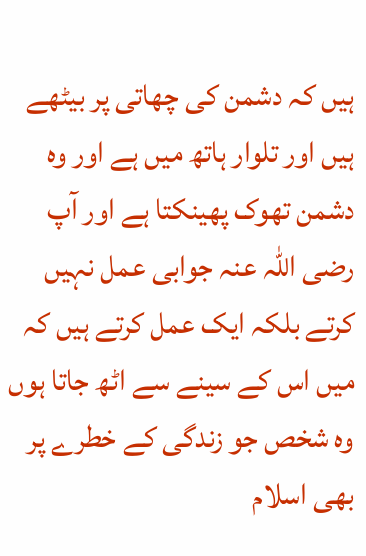ہیں کہ دشمن کی چھاتی پر بیٹھے ہیں اور تلوار ہاتھ میں ہے اور وہ دشمن تھوک پھینکتا ہے اور آپ رضی اللہ عنہ جوابی عمل نہیں کرتے بلکہ ایک عمل کرتے ہیں کہ میں اس کے سینے سے اٹھ جاتا ہوں وہ شخص جو زندگی کے خطرے پر بھی اسلام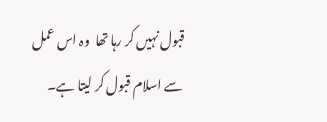قبول نہیں کر رہا تھا  وہ اس عمل سے اسلام قبول کر لیتا ہے۔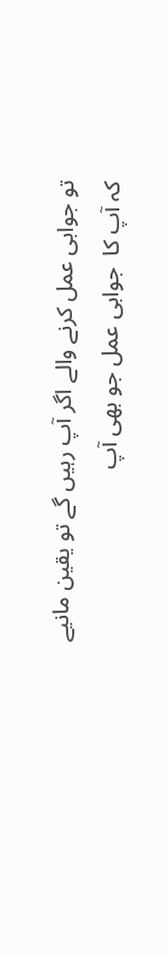تو جوابی عمل کرنے والے اگر آپ رہیں گے تو یقین مانیے کہ آپ کا  جوابی عمل جو بھی آپ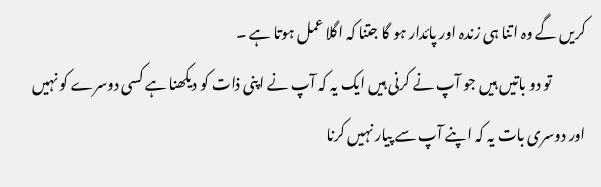کریں گے وہ اتنا ہی زندہ اور پائدار ہو گا جتنا کہ اگلا عمل ہوتا ہے ۔
            تو دو باتیں ہیں جو آپ نے کرنی ہیں ایک یہ کہ آپ نے اپنی ذات کو دیکھنا ہے کسی دوسرے کو نہیں  اور دوسری بات یہ کہ اپنے آپ سے پیار نہیں کرنا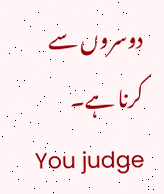دوسروں سے کرنا ہے۔
You judge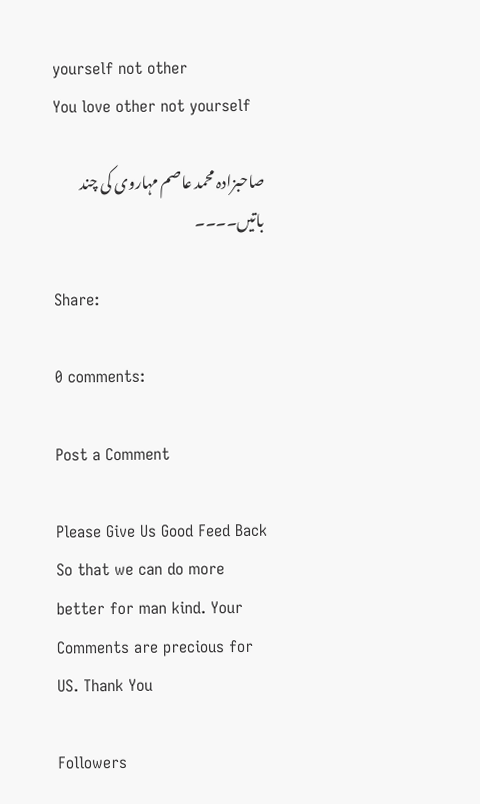yourself not other
You love other not yourself

صاحبزادہ محمد عاصم مہاروی کی چند باتیں۔۔۔۔

Share:

0 comments:

Post a Comment

Please Give Us Good Feed Back So that we can do more better for man kind. Your Comments are precious for US. Thank You

Followers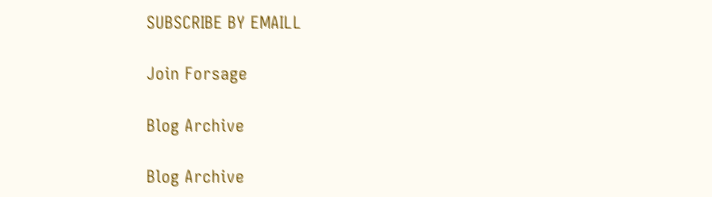SUBSCRIBE BY EMAILL

Join Forsage

Blog Archive

Blog Archive